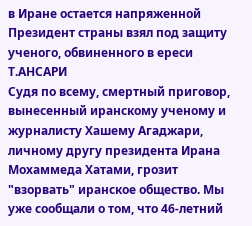в Иране остается напряженной Президент страны взял под защиту ученого, обвиненного в ереси Т.АНСАРИ
Судя по всему, смертный приговор, вынесенный иранскому ученому и журналисту Хашему Агаджари, личному другу президента Ирана Мохаммеда Хатами, грозит "взорвать" иранское общество. Мы уже сообщали о том, что 46-летний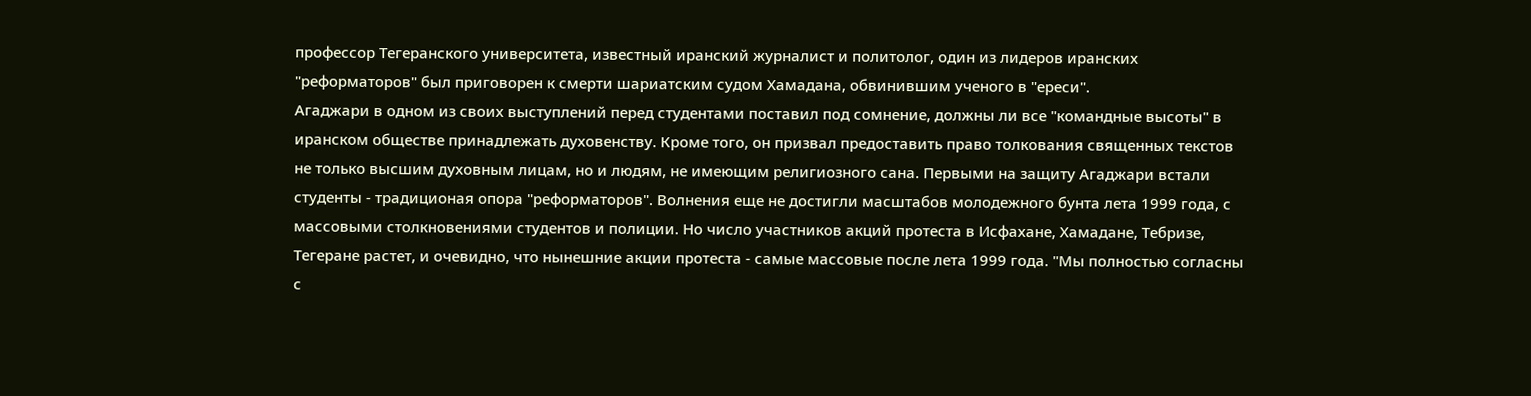профессор Тегеранского университета, известный иранский журналист и политолог, один из лидеров иранских "реформаторов" был приговорен к смерти шариатским судом Хамадана, обвинившим ученого в "ереси".
Агаджари в одном из своих выступлений перед студентами поставил под сомнение, должны ли все "командные высоты" в иранском обществе принадлежать духовенству. Кроме того, он призвал предоставить право толкования священных текстов не только высшим духовным лицам, но и людям, не имеющим религиозного сана. Первыми на защиту Агаджари встали студенты - традиционая опора "реформаторов". Волнения еще не достигли масштабов молодежного бунта лета 1999 года, с массовыми столкновениями студентов и полиции. Но число участников акций протеста в Исфахане, Хамадане, Тебризе, Тегеране растет, и очевидно, что нынешние акции протеста - самые массовые после лета 1999 года. "Мы полностью согласны с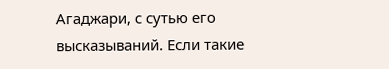Агаджари, с сутью его высказываний. Если такие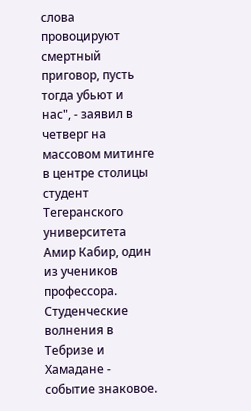слова провоцируют смертный приговор, пусть тогда убьют и нас", - заявил в четверг на массовом митинге в центре столицы студент Тегеранского университета Амир Кабир, один из учеников профессора. Студенческие волнения в Тебризе и Хамадане - событие знаковое.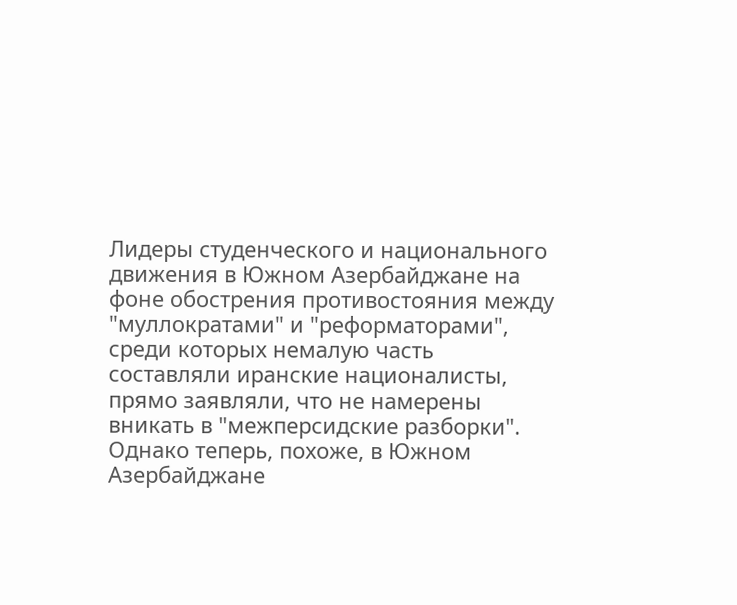Лидеры студенческого и национального движения в Южном Азербайджане на фоне обострения противостояния между "муллократами" и "реформаторами", среди которых немалую часть составляли иранские националисты, прямо заявляли, что не намерены вникать в "межперсидские разборки". Однако теперь, похоже, в Южном Азербайджане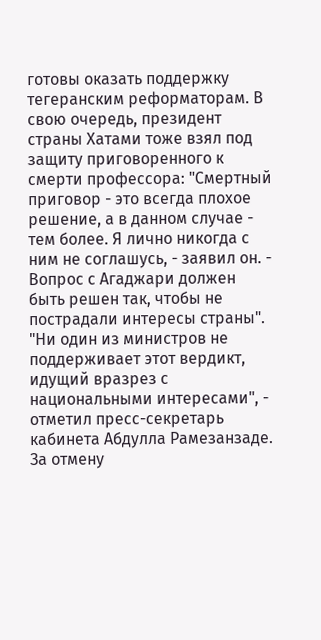готовы оказать поддержку тегеранским реформаторам. В свою очередь, президент страны Хатами тоже взял под защиту приговоренного к смерти профессора: "Смертный приговор - это всегда плохое решение, а в данном случае - тем более. Я лично никогда с ним не соглашусь, - заявил он. - Вопрос с Агаджари должен быть решен так, чтобы не пострадали интересы страны". "Ни один из министров не поддерживает этот вердикт, идущий вразрез с национальными интересами", - отметил пресс-секретарь кабинета Абдулла Рамезанзаде. За отмену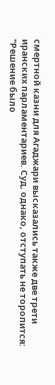смертной казни для Агаджари высказались также две трети иранских парламентариев. Суд, однако, отступать не торопится: "Решение было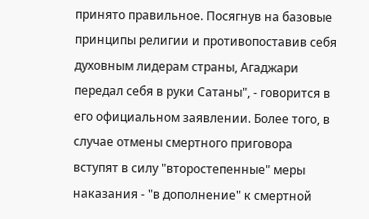принято правильное. Посягнув на базовые принципы религии и противопоставив себя духовным лидерам страны, Агаджари передал себя в руки Сатаны", - говорится в его официальном заявлении. Более того, в случае отмены смертного приговора вступят в силу "второстепенные" меры наказания - "в дополнение" к смертной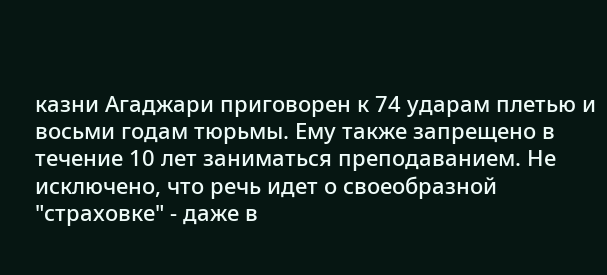казни Агаджари приговорен к 74 ударам плетью и восьми годам тюрьмы. Ему также запрещено в течение 10 лет заниматься преподаванием. Не исключено, что речь идет о своеобразной "страховке" - даже в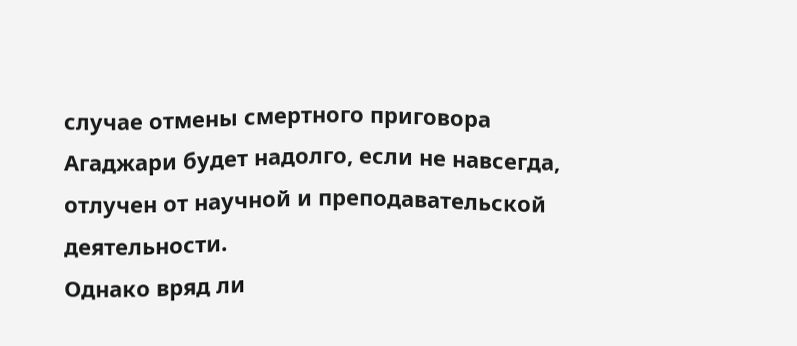случае отмены смертного приговора Агаджари будет надолго, если не навсегда, отлучен от научной и преподавательской деятельности.
Однако вряд ли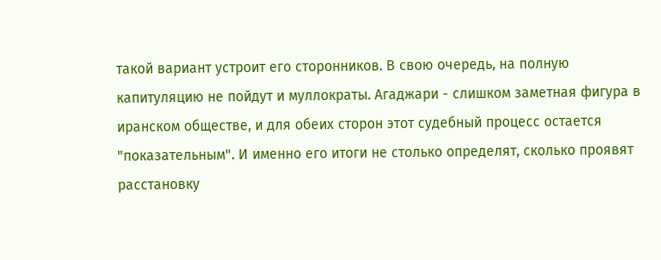такой вариант устроит его сторонников. В свою очередь, на полную капитуляцию не пойдут и муллократы. Агаджари - слишком заметная фигура в иранском обществе, и для обеих сторон этот судебный процесс остается "показательным". И именно его итоги не столько определят, сколько проявят расстановку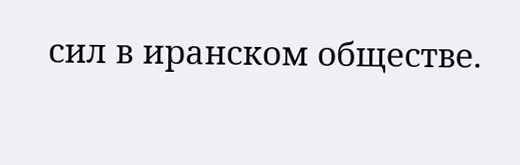сил в иранском обществе.